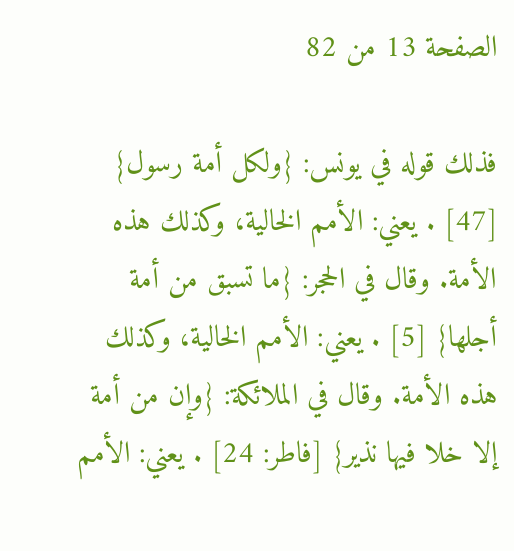الصفحة 13 من 82

فذلك قوله في يونس: {ولكل أمة رسول} [47] . يعني: الأمم الخالية، وكذلك هذه الأمة. وقال في الحجر: {ما تسبق من أمة أجلها} [5] . يعني: الأمم الخالية، وكذلك هذه الأمة. وقال في الملائكة: {وإن من أمة إلا خلا فيها نذير} [فاطر: 24] . يعني: الأمم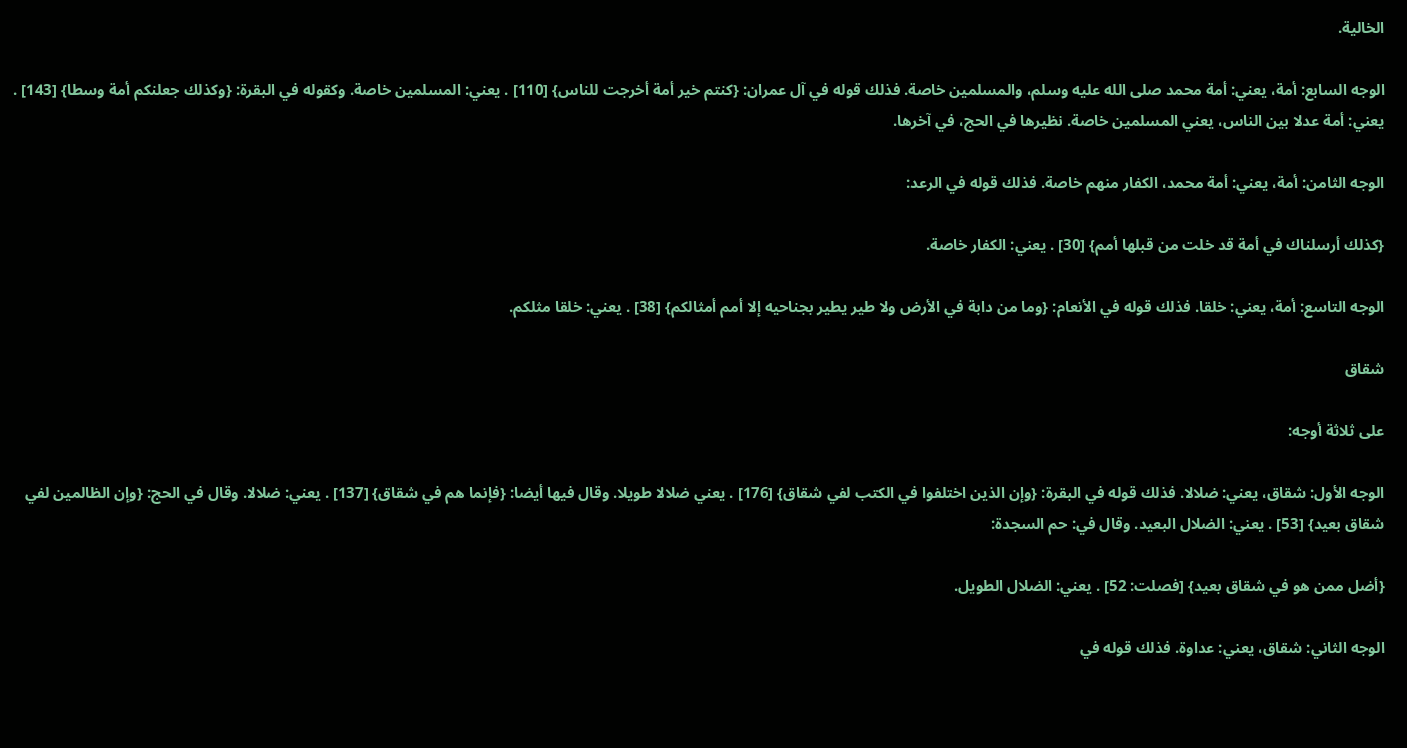الخالية.

الوجه السابع: أمة، يعني: أمة محمد صلى الله عليه وسلم، والمسلمين خاصة. فذلك قوله في آل عمران: {كنتم خير أمة أخرجت للناس} [110] . يعني: المسلمين خاصة. وكقوله في البقرة: {وكذلك جعلنكم أمة وسطا} [143] . يعني: أمة عدلا بين الناس، يعني المسلمين خاصة. نظيرها في الحج، في آخرها.

الوجه الثامن: أمة، يعني: أمة محمد، الكفار منهم خاصة. فذلك قوله في الرعد:

{كذلك أرسلناك في أمة قد خلت من قبلها أمم} [30] . يعني: الكفار خاصة.

الوجه التاسع: أمة، يعني: خلقا. فذلك قوله في الأنعام: {وما من دابة في الأرض ولا طير يطير بجناحيه إلا أمم أمثالكم} [38] . يعني: خلقا مثلكم.

شقاق

على ثلاثة أوجه:

الوجه الأول: شقاق، يعني: ضلالا. فذلك قوله في البقرة: {وإن الذين اختلفوا في الكتب لفي شقاق} [176] . يعني ضلالا طويلا. وقال فيها أيضا: {فإنما هم في شقاق} [137] . يعني: ضلالا. وقال في الحج: {وإن الظالمين لفي شقاق بعيد} [53] . يعني: الضلال البعيد. وقال في: حم السجدة:

{أضل ممن هو في شقاق بعيد} [فصلت: 52] . يعني: الضلال الطويل.

الوجه الثاني: شقاق، يعني: عداوة. فذلك قوله في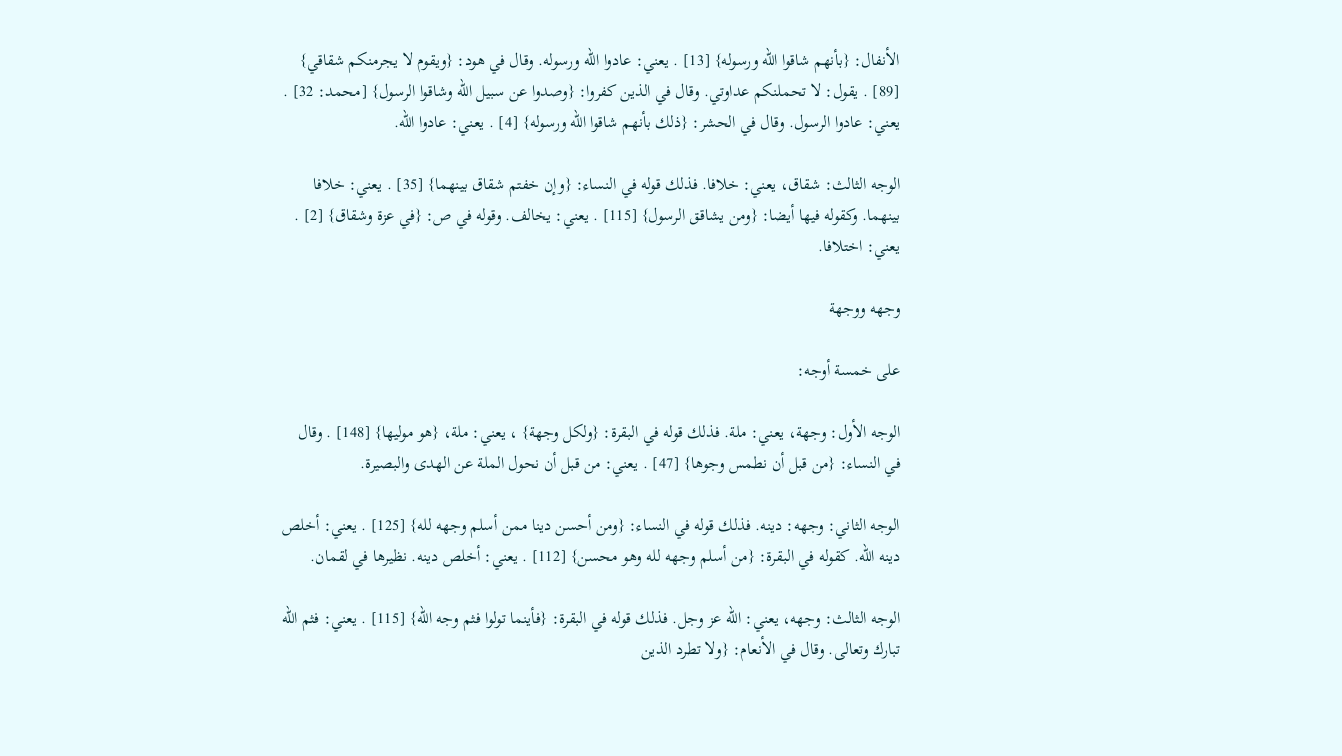الأنفال: {بأنهم شاقوا الله ورسوله} [13] . يعني: عادوا الله ورسوله. وقال في هود: {ويقوم لا يجرمنكم شقاقي} [89] . يقول: لا تحملنكم عداوتي. وقال في الذين كفروا: {وصدوا عن سبيل الله وشاقوا الرسول} [محمد: 32] . يعني: عادوا الرسول. وقال في الحشر: {ذلك بأنهم شاقوا الله ورسوله} [4] . يعني: عادوا الله.

الوجه الثالث: شقاق، يعني: خلافا. فذلك قوله في النساء: {وإن خفتم شقاق بينهما} [35] . يعني: خلافا بينهما. وكقوله فيها أيضا: {ومن يشاقق الرسول} [115] . يعني: يخالف. وقوله في ص: {في عزة وشقاق} [2] . يعني: اختلافا.

وجهه ووجهة

على خمسة أوجه:

الوجه الأول: وجهة، يعني: ملة. فذلك قوله في البقرة: {ولكل وجهة} ، يعني: ملة، {هو موليها} [148] . وقال في النساء: {من قبل أن نطمس وجوها} [47] . يعني: من قبل أن نحول الملة عن الهدى والبصيرة.

الوجه الثاني: وجهه: دينه. فذلك قوله في النساء: {ومن أحسن دينا ممن أسلم وجهه لله} [125] . يعني: أخلص دينه الله. كقوله في البقرة: {من أسلم وجهه لله وهو محسن} [112] . يعني: أخلص دينه. نظيرها في لقمان.

الوجه الثالث: وجهه، يعني: الله عز وجل. فذلك قوله في البقرة: {فأينما تولوا فثم وجه الله} [115] . يعني: فثم الله تبارك وتعالى. وقال في الأنعام: {ولا تطرد الذين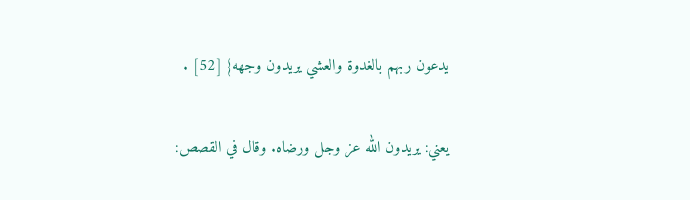يدعون ربهم بالغدوة والعشي يريدون وجهه} [52] .

يعني: يريدون الله عز وجل ورضاه. وقال في القصص: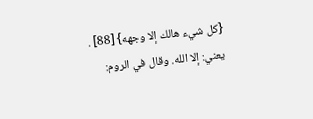{كل شيء هالك إلا وجهه} [88] . يعني: إلا الله. وقال في الروم: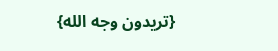{تريدون وجه الله}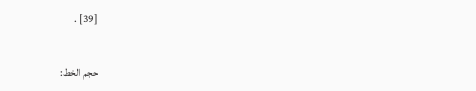[39] .

حجم الخط: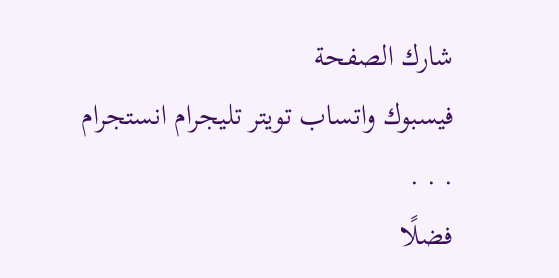شارك الصفحة
فيسبوك واتساب تويتر تليجرام انستجرام
. . .
فضلًا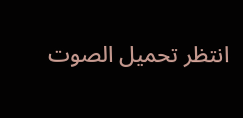انتظر تحميل الصوت